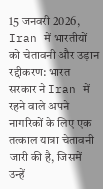15 जनवरी 2026, Iran में भारतीयों को चेतावनी और उड़ान रद्दीकरण: भारत सरकार ने Iran में रहने वाले अपने नागरिकों के लिए एक तत्काल यात्रा चेतावनी जारी की है, जिसमें उन्हें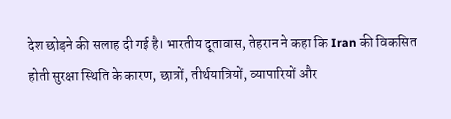देश छोड़ने की सलाह दी गई है। भारतीय दूतावास, तेहरान ने कहा कि Iran की विकसित होती सुरक्षा स्थिति के कारण, छात्रों, तीर्थयात्रियों, व्यापारियों और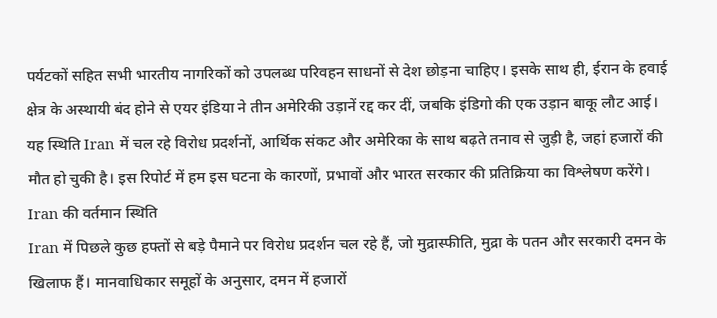पर्यटकों सहित सभी भारतीय नागरिकों को उपलब्ध परिवहन साधनों से देश छोड़ना चाहिए। इसके साथ ही, ईरान के हवाई क्षेत्र के अस्थायी बंद होने से एयर इंडिया ने तीन अमेरिकी उड़ानें रद्द कर दीं, जबकि इंडिगो की एक उड़ान बाकू लौट आई। यह स्थिति Iran में चल रहे विरोध प्रदर्शनों, आर्थिक संकट और अमेरिका के साथ बढ़ते तनाव से जुड़ी है, जहां हजारों की मौत हो चुकी है। इस रिपोर्ट में हम इस घटना के कारणों, प्रभावों और भारत सरकार की प्रतिक्रिया का विश्लेषण करेंगे।
Iran की वर्तमान स्थिति
Iran में पिछले कुछ हफ्तों से बड़े पैमाने पर विरोध प्रदर्शन चल रहे हैं, जो मुद्रास्फीति, मुद्रा के पतन और सरकारी दमन के खिलाफ हैं। मानवाधिकार समूहों के अनुसार, दमन में हजारों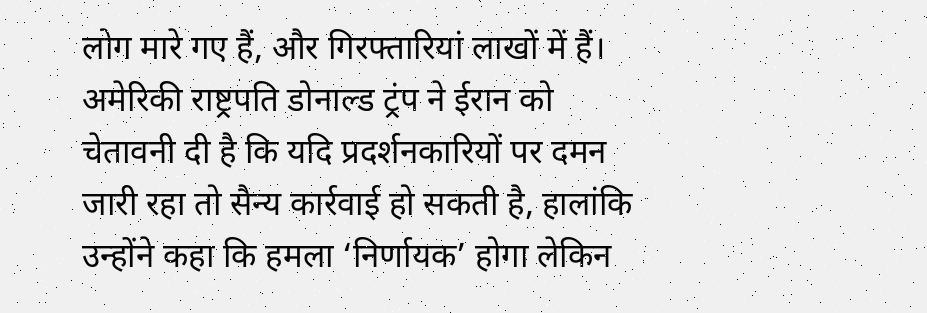लोग मारे गए हैं, और गिरफ्तारियां लाखों में हैं। अमेरिकी राष्ट्रपति डोनाल्ड ट्रंप ने ईरान को चेतावनी दी है कि यदि प्रदर्शनकारियों पर दमन जारी रहा तो सैन्य कार्रवाई हो सकती है, हालांकि उन्होंने कहा कि हमला ‘निर्णायक’ होगा लेकिन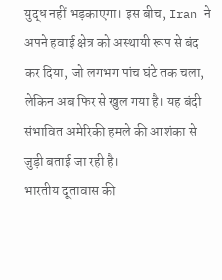युद्ध नहीं भड़काएगा। इस बीच, Iran ने अपने हवाई क्षेत्र को अस्थायी रूप से बंद कर दिया, जो लगभग पांच घंटे तक चला, लेकिन अब फिर से खुल गया है। यह बंदी संभावित अमेरिकी हमले की आशंका से जुड़ी बताई जा रही है।
भारतीय दूतावास की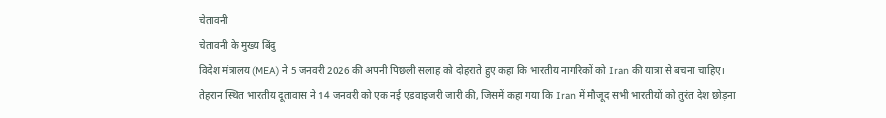चेतावनी
चेतावनी के मुख्य बिंदु
विदेश मंत्रालय (MEA) ने 5 जनवरी 2026 की अपनी पिछली सलाह को दोहराते हुए कहा कि भारतीय नागरिकों को Iran की यात्रा से बचना चाहिए। तेहरान स्थित भारतीय दूतावास ने 14 जनवरी को एक नई एडवाइजरी जारी की, जिसमें कहा गया कि Iran में मौजूद सभी भारतीयों को तुरंत देश छोड़ना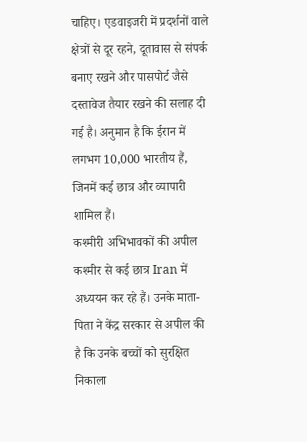चाहिए। एडवाइजरी में प्रदर्शनों वाले क्षेत्रों से दूर रहने, दूतावास से संपर्क बनाए रखने और पासपोर्ट जैसे दस्तावेज तैयार रखने की सलाह दी गई है। अनुमान है कि ईरान में लगभग 10,000 भारतीय हैं, जिनमें कई छात्र और व्यापारी शामिल हैं।
कश्मीरी अभिभावकों की अपील
कश्मीर से कई छात्र Iran में अध्ययन कर रहे हैं। उनके माता-पिता ने केंद्र सरकार से अपील की है कि उनके बच्चों को सुरक्षित निकाला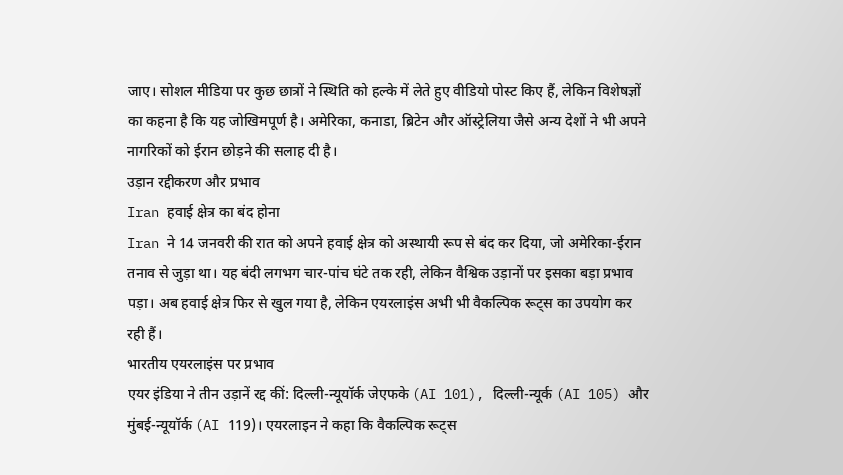जाए। सोशल मीडिया पर कुछ छात्रों ने स्थिति को हल्के में लेते हुए वीडियो पोस्ट किए हैं, लेकिन विशेषज्ञों का कहना है कि यह जोखिमपूर्ण है। अमेरिका, कनाडा, ब्रिटेन और ऑस्ट्रेलिया जैसे अन्य देशों ने भी अपने नागरिकों को ईरान छोड़ने की सलाह दी है।
उड़ान रद्दीकरण और प्रभाव
Iran हवाई क्षेत्र का बंद होना
Iran ने 14 जनवरी की रात को अपने हवाई क्षेत्र को अस्थायी रूप से बंद कर दिया, जो अमेरिका-ईरान तनाव से जुड़ा था। यह बंदी लगभग चार-पांच घंटे तक रही, लेकिन वैश्विक उड़ानों पर इसका बड़ा प्रभाव पड़ा। अब हवाई क्षेत्र फिर से खुल गया है, लेकिन एयरलाइंस अभी भी वैकल्पिक रूट्स का उपयोग कर रही हैं।
भारतीय एयरलाइंस पर प्रभाव
एयर इंडिया ने तीन उड़ानें रद्द कीं: दिल्ली-न्यूयॉर्क जेएफके (AI 101), दिल्ली-न्यूर्क (AI 105) और मुंबई-न्यूयॉर्क (AI 119)। एयरलाइन ने कहा कि वैकल्पिक रूट्स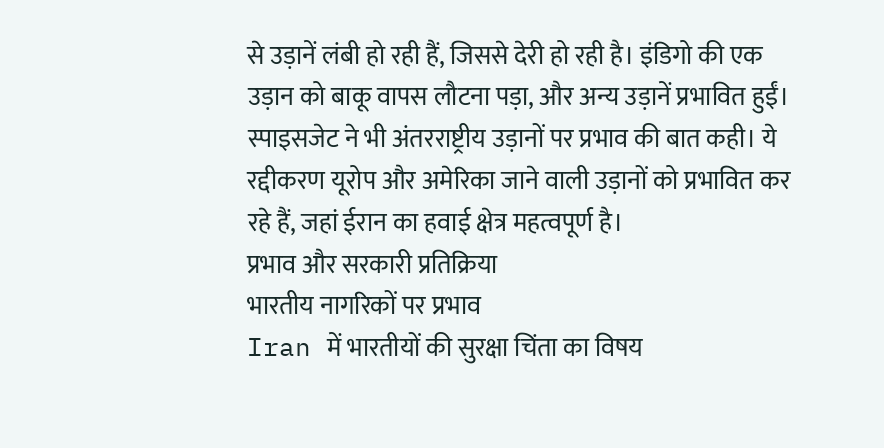से उड़ानें लंबी हो रही हैं, जिससे देरी हो रही है। इंडिगो की एक उड़ान को बाकू वापस लौटना पड़ा, और अन्य उड़ानें प्रभावित हुईं। स्पाइसजेट ने भी अंतरराष्ट्रीय उड़ानों पर प्रभाव की बात कही। ये रद्दीकरण यूरोप और अमेरिका जाने वाली उड़ानों को प्रभावित कर रहे हैं, जहां ईरान का हवाई क्षेत्र महत्वपूर्ण है।
प्रभाव और सरकारी प्रतिक्रिया
भारतीय नागरिकों पर प्रभाव
Iran में भारतीयों की सुरक्षा चिंता का विषय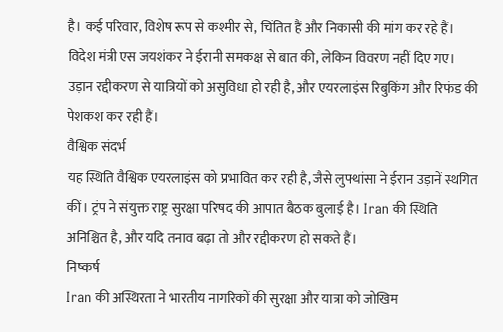है। कई परिवार, विशेष रूप से कश्मीर से, चिंतित हैं और निकासी की मांग कर रहे हैं। विदेश मंत्री एस जयशंकर ने ईरानी समकक्ष से बात की, लेकिन विवरण नहीं दिए गए। उड़ान रद्दीकरण से यात्रियों को असुविधा हो रही है, और एयरलाइंस रिबुकिंग और रिफंड की पेशकश कर रही हैं।
वैश्विक संदर्भ
यह स्थिति वैश्विक एयरलाइंस को प्रभावित कर रही है, जैसे लुफ्थांसा ने ईरान उड़ानें स्थगित कीं। ट्रंप ने संयुक्त राष्ट्र सुरक्षा परिषद की आपात बैठक बुलाई है। Iran की स्थिति अनिश्चित है, और यदि तनाव बढ़ा तो और रद्दीकरण हो सकते हैं।
निष्कर्ष
Iran की अस्थिरता ने भारतीय नागरिकों की सुरक्षा और यात्रा को जोखिम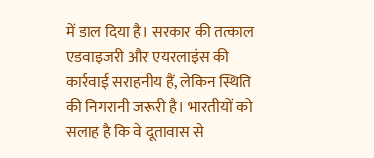में डाल दिया है। सरकार की तत्काल एडवाइजरी और एयरलाइंस की कार्रवाई सराहनीय हैं, लेकिन स्थिति की निगरानी जरूरी है। भारतीयों को सलाह है कि वे दूतावास से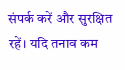संपर्क करें और सुरक्षित रहें। यदि तनाव कम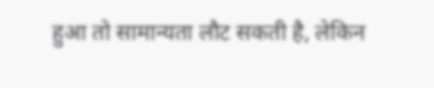हुआ तो सामान्यता लौट सकती है, लेकिन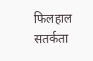फिलहाल सतर्कता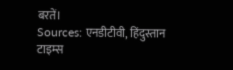बरतें।
Sources: एनडीटीवी, हिंदुस्तान टाइम्स